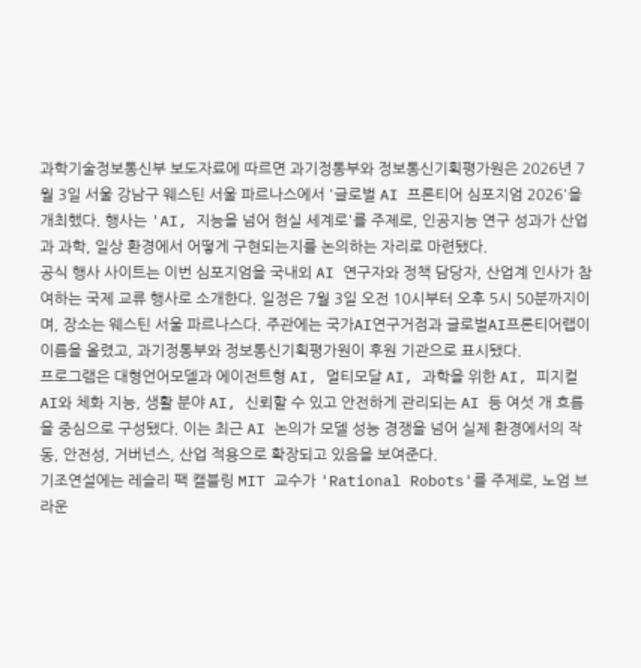과학기술정보통신부 보도자료에 따르면 과기정통부와 정보통신기획평가원은 2026년 7월 3일 서울 강남구 웨스틴 서울 파르나스에서 '글로벌 AI 프론티어 심포지엄 2026'을 개최했다. 행사는 'AI, 지능을 넘어 현실 세계로'를 주제로, 인공지능 연구 성과가 산업과 과학, 일상 환경에서 어떻게 구현되는지를 논의하는 자리로 마련됐다.
공식 행사 사이트는 이번 심포지엄을 국내외 AI 연구자와 정책 담당자, 산업계 인사가 참여하는 국제 교류 행사로 소개한다. 일정은 7월 3일 오전 10시부터 오후 5시 50분까지이며, 장소는 웨스틴 서울 파르나스다. 주관에는 국가AI연구거점과 글로벌AI프론티어랩이 이름을 올렸고, 과기정통부와 정보통신기획평가원이 후원 기관으로 표시됐다.
프로그램은 대형언어모델과 에이전트형 AI, 멀티모달 AI, 과학을 위한 AI, 피지컬 AI와 체화 지능, 생활 분야 AI, 신뢰할 수 있고 안전하게 관리되는 AI 등 여섯 개 흐름을 중심으로 구성됐다. 이는 최근 AI 논의가 모델 성능 경쟁을 넘어 실제 환경에서의 작동, 안전성, 거버넌스, 산업 적용으로 확장되고 있음을 보여준다.
기조연설에는 레슬리 팩 캘블링 MIT 교수가 'Rational Robots'를 주제로, 노엄 브라운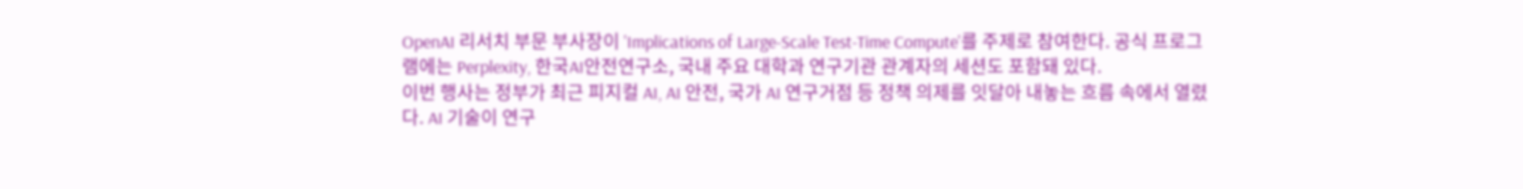OpenAI 리서치 부문 부사장이 'Implications of Large-Scale Test-Time Compute'를 주제로 참여한다. 공식 프로그램에는 Perplexity, 한국AI안전연구소, 국내 주요 대학과 연구기관 관계자의 세션도 포함돼 있다.
이번 행사는 정부가 최근 피지컬 AI, AI 안전, 국가 AI 연구거점 등 정책 의제를 잇달아 내놓는 흐름 속에서 열렸다. AI 기술이 연구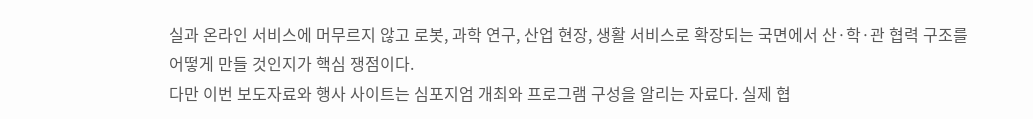실과 온라인 서비스에 머무르지 않고 로봇, 과학 연구, 산업 현장, 생활 서비스로 확장되는 국면에서 산·학·관 협력 구조를 어떻게 만들 것인지가 핵심 쟁점이다.
다만 이번 보도자료와 행사 사이트는 심포지엄 개최와 프로그램 구성을 알리는 자료다. 실제 협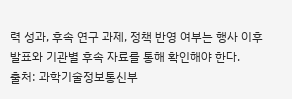력 성과, 후속 연구 과제, 정책 반영 여부는 행사 이후 발표와 기관별 후속 자료를 통해 확인해야 한다.
출처: 과학기술정보통신부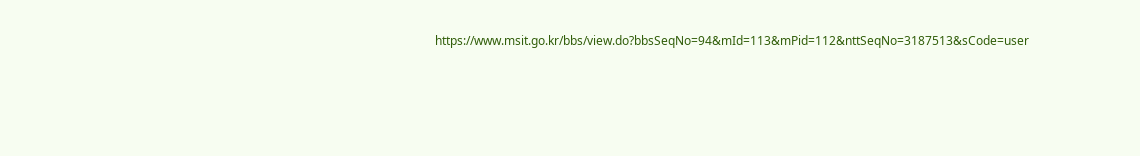https://www.msit.go.kr/bbs/view.do?bbsSeqNo=94&mId=113&mPid=112&nttSeqNo=3187513&sCode=user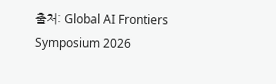출처: Global AI Frontiers Symposium 2026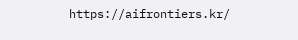https://aifrontiers.kr/